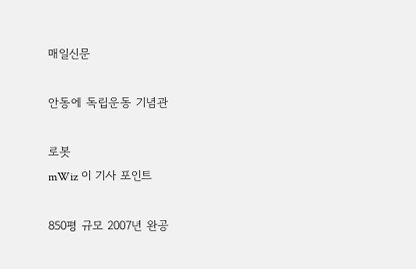매일신문

안동에 독립운동 기념관

로봇
mWiz 이 기사 포인트

850평 규모 2007년 완공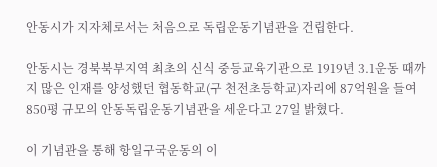안동시가 지자체로서는 처음으로 독립운동기념관을 건립한다.

안동시는 경북북부지역 최초의 신식 중등교육기관으로 1919년 3.1운동 때까지 많은 인재를 양성했던 협동학교(구 천전초등학교)자리에 87억원을 들여 850평 규모의 안동독립운동기념관을 세운다고 27일 밝혔다.

이 기념관을 통해 항일구국운동의 이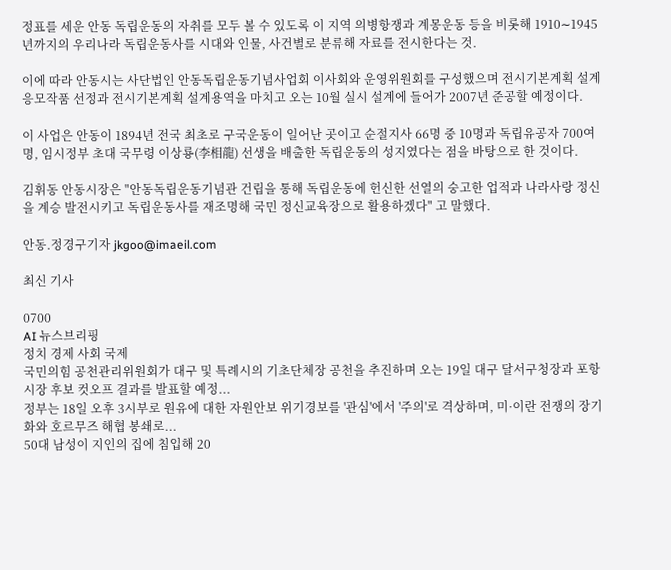정표를 세운 안동 독립운동의 자취를 모두 볼 수 있도록 이 지역 의병항쟁과 계몽운동 등을 비롯해 1910∼1945년까지의 우리나라 독립운동사를 시대와 인물, 사건별로 분류해 자료를 전시한다는 것.

이에 따라 안동시는 사단법인 안동독립운동기념사업회 이사회와 운영위원회를 구성했으며 전시기본계획 설계 응모작품 선정과 전시기본계획 설계용역을 마치고 오는 10월 실시 설계에 들어가 2007년 준공할 예정이다.

이 사업은 안동이 1894년 전국 최초로 구국운동이 일어난 곳이고 순절지사 66명 중 10명과 독립유공자 700여명, 임시정부 초대 국무령 이상룡(李相龍) 선생을 배출한 독립운동의 성지였다는 점을 바탕으로 한 것이다.

김휘동 안동시장은 "안동독립운동기념관 건립을 통해 독립운동에 헌신한 선열의 숭고한 업적과 나라사랑 정신을 계승 발전시키고 독립운동사를 재조명해 국민 정신교육장으로 활용하겠다" 고 말했다.

안동.정경구기자 jkgoo@imaeil.com

최신 기사

0700
AI 뉴스브리핑
정치 경제 사회 국제
국민의힘 공천관리위원회가 대구 및 특례시의 기초단체장 공천을 추진하며 오는 19일 대구 달서구청장과 포항시장 후보 컷오프 결과를 발표할 예정...
정부는 18일 오후 3시부로 원유에 대한 자원안보 위기경보를 '관심'에서 '주의'로 격상하며, 미·이란 전쟁의 장기화와 호르무즈 해협 봉쇄로...
50대 남성이 지인의 집에 침입해 20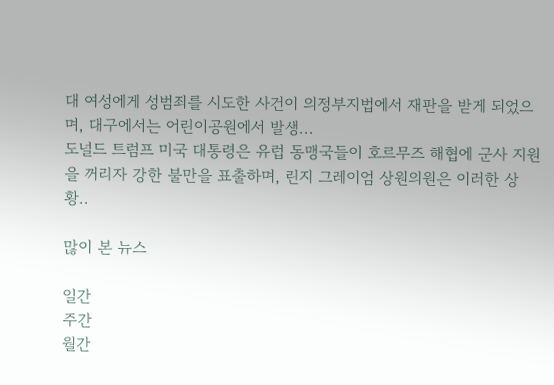대 여성에게 성범죄를 시도한 사건이 의정부지법에서 재판을 받게 되었으며, 대구에서는 어린이공원에서 발생...
도널드 트럼프 미국 대통령은 유럽 동맹국들이 호르무즈 해협에 군사 지원을 꺼리자 강한 불만을 표출하며, 린지 그레이엄 상원의원은 이러한 상황..

많이 본 뉴스

일간
주간
월간